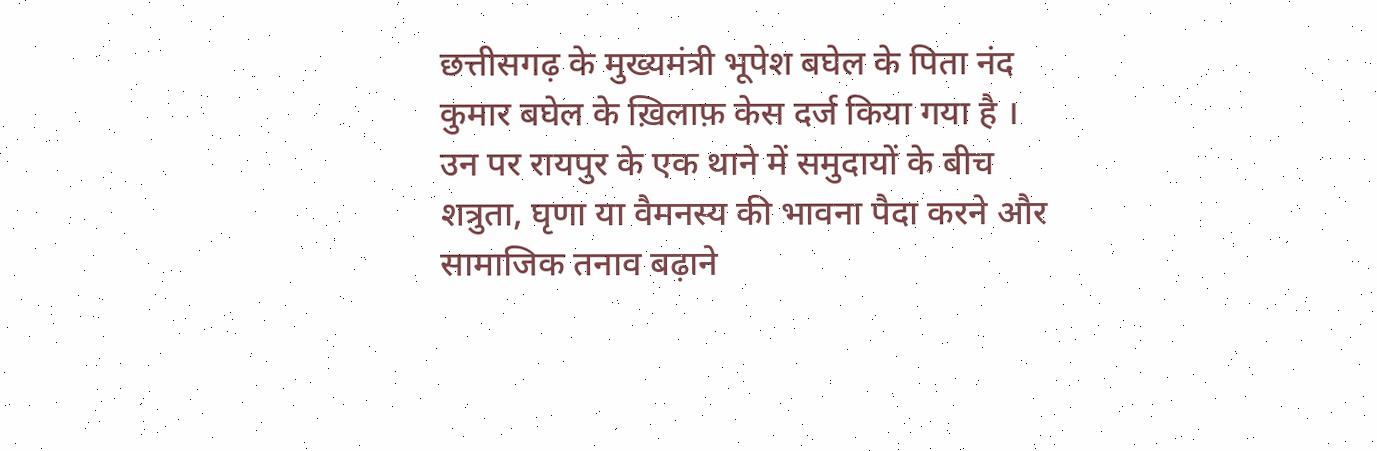छत्तीसगढ़ के मुख्यमंत्री भूपेश बघेल के पिता नंद कुमार बघेल के ख़िलाफ़ केस दर्ज किया गया है ।
उन पर रायपुर के एक थाने में समुदायों के बीच शत्रुता, घृणा या वैमनस्य की भावना पैदा करने और सामाजिक तनाव बढ़ाने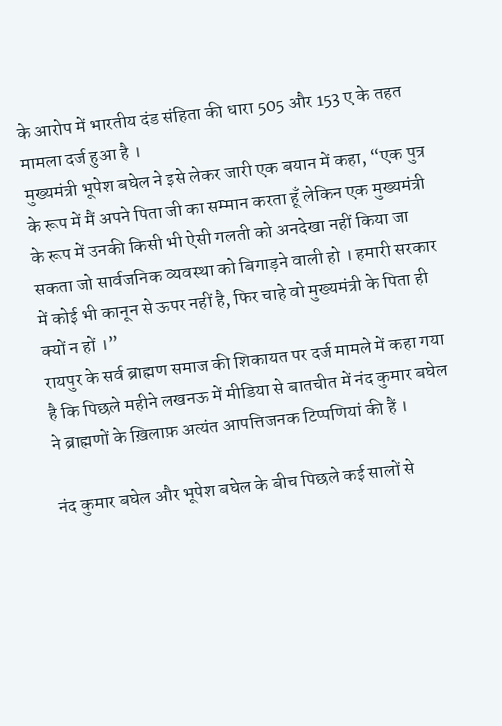के आरोप में भारतीय दंड संहिता की धारा 505 और 153 ए के तहत मामला दर्ज हुआ है ।
मुख्यमंत्री भूपेश बघेल ने इसे लेकर जारी एक बयान में कहा, “एक पुत्र के रूप में मैं अपने पिता जी का सम्मान करता हूँ लेकिन एक मुख्यमंत्री के रूप में उनकी किसी भी ऐसी गलती को अनदेखा नहीं किया जा सकता जो सार्वजनिक व्यवस्था को बिगाड़ने वाली हो । हमारी सरकार में कोई भी कानून से ऊपर नहीं है, फिर चाहे वो मुख्यमंत्री के पिता ही क्यों न हों ।”
रायपुर के सर्व ब्राह्मण समाज की शिकायत पर दर्ज मामले में कहा गया है कि पिछले महीने लखनऊ में मीडिया से बातचीत में नंद कुमार बघेल ने ब्राह्मणों के ख़िलाफ़ अत्यंत आपत्तिजनक टिप्पणियां की हैं ।

नंद कुमार बघेल और भूपेश बघेल के बीच पिछले कई सालों से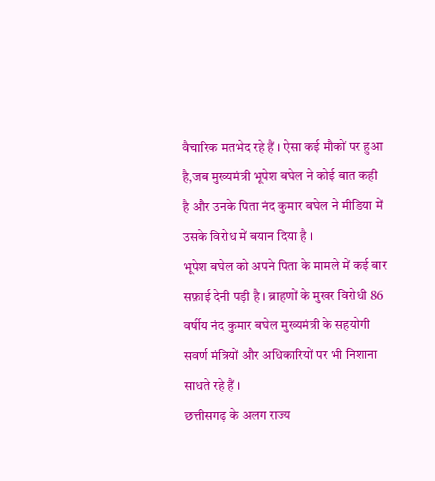वैचारिक मतभेद रहे हैं । ऐसा कई मौकों पर हुआ है,जब मुख्यमंत्री भूपेश बघेल ने कोई बात कही है और उनके पिता नंद कुमार बघेल ने मीडिया में उसके विरोध में बयान दिया है ।
भूपेश बघेल को अपने पिता के मामले में कई बार सफ़ाई देनी पड़ी है । ब्राहणों के मुखर विरोधी 86 वर्षीय नंद कुमार बघेल मुख्यमंत्री के सहयोगी सवर्ण मंत्रियों और अधिकारियों पर भी निशाना साधते रहे हैं ।
छत्तीसगढ़ के अलग राज्य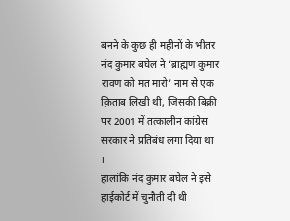बनने के कुछ ही महीनों के भीतर नंद कुमार बघेल ने ‘ब्राह्मण कुमार रावण को मत मारो’ नाम से एक क़िताब लिखी थी, जिसकी बिक्री पर 2001 में तत्कालीन कांग्रेस सरकार ने प्रतिबंध लगा दिया था ।
हालांकि नंद कुमार बघेल ने इसे हाईकोर्ट में चुनौती दी थी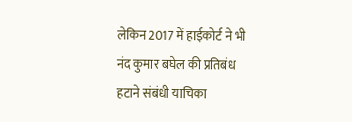लेकिन 2017 में हाईकोर्ट ने भी नंद कुमार बघेल की प्रतिबंध हटाने संबंधी याचिका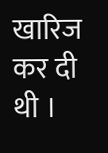खारिज कर दी थी ।